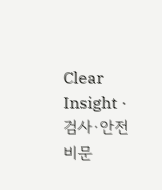Clear Insight · 검사·안전
비문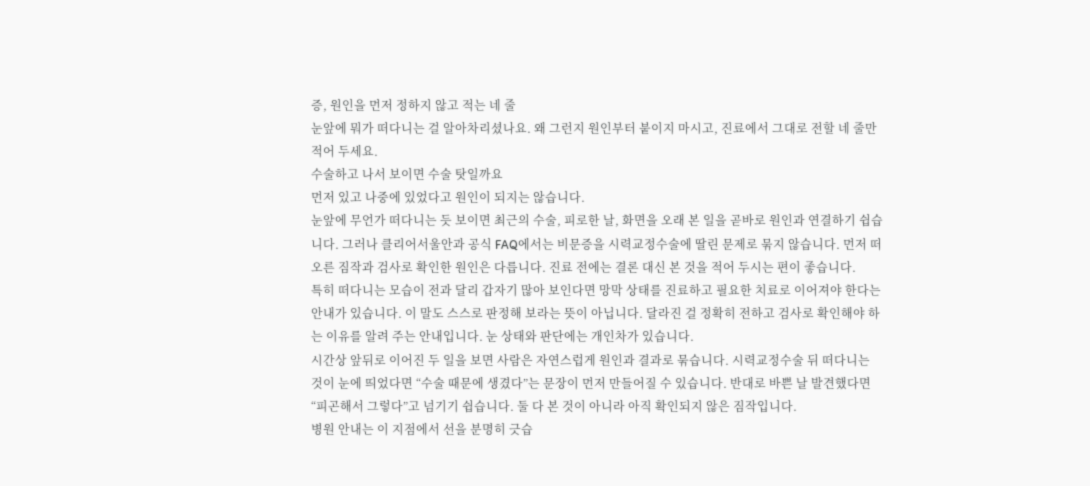증, 원인을 먼저 정하지 않고 적는 네 줄
눈앞에 뭐가 떠다니는 걸 알아차리셨나요. 왜 그런지 원인부터 붙이지 마시고, 진료에서 그대로 전할 네 줄만 적어 두세요.
수술하고 나서 보이면 수술 탓일까요
먼저 있고 나중에 있었다고 원인이 되지는 않습니다.
눈앞에 무언가 떠다니는 듯 보이면 최근의 수술, 피로한 날, 화면을 오래 본 일을 곧바로 원인과 연결하기 쉽습니다. 그러나 클리어서울안과 공식 FAQ에서는 비문증을 시력교정수술에 딸린 문제로 묶지 않습니다. 먼저 떠오른 짐작과 검사로 확인한 원인은 다릅니다. 진료 전에는 결론 대신 본 것을 적어 두시는 편이 좋습니다.
특히 떠다니는 모습이 전과 달리 갑자기 많아 보인다면 망막 상태를 진료하고 필요한 치료로 이어져야 한다는 안내가 있습니다. 이 말도 스스로 판정해 보라는 뜻이 아닙니다. 달라진 걸 정확히 전하고 검사로 확인해야 하는 이유를 알려 주는 안내입니다. 눈 상태와 판단에는 개인차가 있습니다.
시간상 앞뒤로 이어진 두 일을 보면 사람은 자연스럽게 원인과 결과로 묶습니다. 시력교정수술 뒤 떠다니는 것이 눈에 띄었다면 “수술 때문에 생겼다”는 문장이 먼저 만들어질 수 있습니다. 반대로 바쁜 날 발견했다면 “피곤해서 그렇다”고 넘기기 쉽습니다. 둘 다 본 것이 아니라 아직 확인되지 않은 짐작입니다.
병원 안내는 이 지점에서 선을 분명히 긋습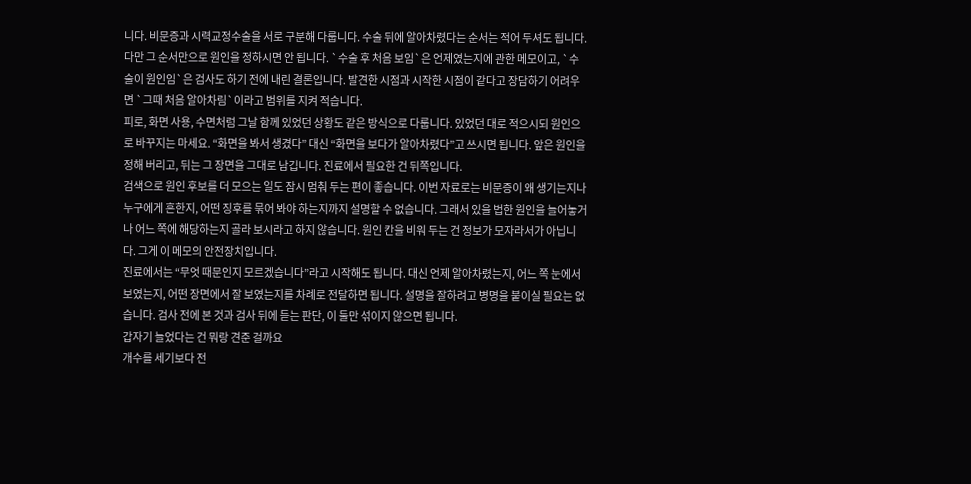니다. 비문증과 시력교정수술을 서로 구분해 다룹니다. 수술 뒤에 알아차렸다는 순서는 적어 두셔도 됩니다. 다만 그 순서만으로 원인을 정하시면 안 됩니다. `수술 후 처음 보임`은 언제였는지에 관한 메모이고, `수술이 원인임`은 검사도 하기 전에 내린 결론입니다. 발견한 시점과 시작한 시점이 같다고 장담하기 어려우면 `그때 처음 알아차림`이라고 범위를 지켜 적습니다.
피로, 화면 사용, 수면처럼 그날 함께 있었던 상황도 같은 방식으로 다룹니다. 있었던 대로 적으시되 원인으로 바꾸지는 마세요. “화면을 봐서 생겼다” 대신 “화면을 보다가 알아차렸다”고 쓰시면 됩니다. 앞은 원인을 정해 버리고, 뒤는 그 장면을 그대로 남깁니다. 진료에서 필요한 건 뒤쪽입니다.
검색으로 원인 후보를 더 모으는 일도 잠시 멈춰 두는 편이 좋습니다. 이번 자료로는 비문증이 왜 생기는지나 누구에게 흔한지, 어떤 징후를 묶어 봐야 하는지까지 설명할 수 없습니다. 그래서 있을 법한 원인을 늘어놓거나 어느 쪽에 해당하는지 골라 보시라고 하지 않습니다. 원인 칸을 비워 두는 건 정보가 모자라서가 아닙니다. 그게 이 메모의 안전장치입니다.
진료에서는 “무엇 때문인지 모르겠습니다”라고 시작해도 됩니다. 대신 언제 알아차렸는지, 어느 쪽 눈에서 보였는지, 어떤 장면에서 잘 보였는지를 차례로 전달하면 됩니다. 설명을 잘하려고 병명을 붙이실 필요는 없습니다. 검사 전에 본 것과 검사 뒤에 듣는 판단, 이 둘만 섞이지 않으면 됩니다.
갑자기 늘었다는 건 뭐랑 견준 걸까요
개수를 세기보다 전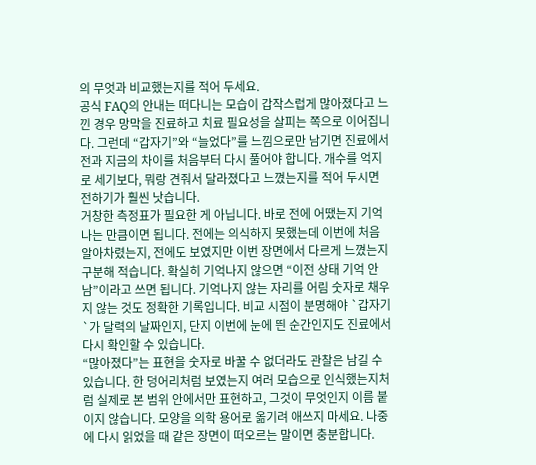의 무엇과 비교했는지를 적어 두세요.
공식 FAQ의 안내는 떠다니는 모습이 갑작스럽게 많아졌다고 느낀 경우 망막을 진료하고 치료 필요성을 살피는 쪽으로 이어집니다. 그런데 “갑자기”와 “늘었다”를 느낌으로만 남기면 진료에서 전과 지금의 차이를 처음부터 다시 풀어야 합니다. 개수를 억지로 세기보다, 뭐랑 견줘서 달라졌다고 느꼈는지를 적어 두시면 전하기가 훨씬 낫습니다.
거창한 측정표가 필요한 게 아닙니다. 바로 전에 어땠는지 기억나는 만큼이면 됩니다. 전에는 의식하지 못했는데 이번에 처음 알아차렸는지, 전에도 보였지만 이번 장면에서 다르게 느꼈는지 구분해 적습니다. 확실히 기억나지 않으면 “이전 상태 기억 안 남”이라고 쓰면 됩니다. 기억나지 않는 자리를 어림 숫자로 채우지 않는 것도 정확한 기록입니다. 비교 시점이 분명해야 `갑자기`가 달력의 날짜인지, 단지 이번에 눈에 띈 순간인지도 진료에서 다시 확인할 수 있습니다.
“많아졌다”는 표현을 숫자로 바꿀 수 없더라도 관찰은 남길 수 있습니다. 한 덩어리처럼 보였는지 여러 모습으로 인식했는지처럼 실제로 본 범위 안에서만 표현하고, 그것이 무엇인지 이름 붙이지 않습니다. 모양을 의학 용어로 옮기려 애쓰지 마세요. 나중에 다시 읽었을 때 같은 장면이 떠오르는 말이면 충분합니다.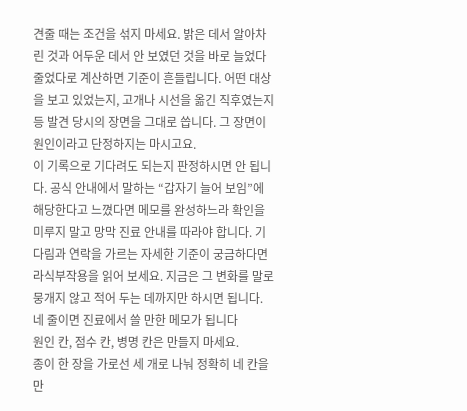견줄 때는 조건을 섞지 마세요. 밝은 데서 알아차린 것과 어두운 데서 안 보였던 것을 바로 늘었다 줄었다로 계산하면 기준이 흔들립니다. 어떤 대상을 보고 있었는지, 고개나 시선을 옮긴 직후였는지 등 발견 당시의 장면을 그대로 씁니다. 그 장면이 원인이라고 단정하지는 마시고요.
이 기록으로 기다려도 되는지 판정하시면 안 됩니다. 공식 안내에서 말하는 “갑자기 늘어 보임”에 해당한다고 느꼈다면 메모를 완성하느라 확인을 미루지 말고 망막 진료 안내를 따라야 합니다. 기다림과 연락을 가르는 자세한 기준이 궁금하다면 라식부작용을 읽어 보세요. 지금은 그 변화를 말로 뭉개지 않고 적어 두는 데까지만 하시면 됩니다.
네 줄이면 진료에서 쓸 만한 메모가 됩니다
원인 칸, 점수 칸, 병명 칸은 만들지 마세요.
종이 한 장을 가로선 세 개로 나눠 정확히 네 칸을 만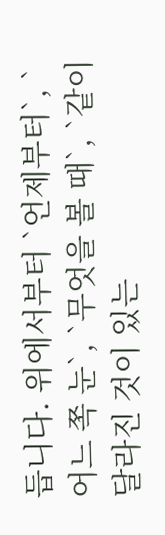듭니다. 위에서부터 `언제부터`, `어느 쪽 눈`, `무엇을 볼 때`, `같이 달라진 것이 있는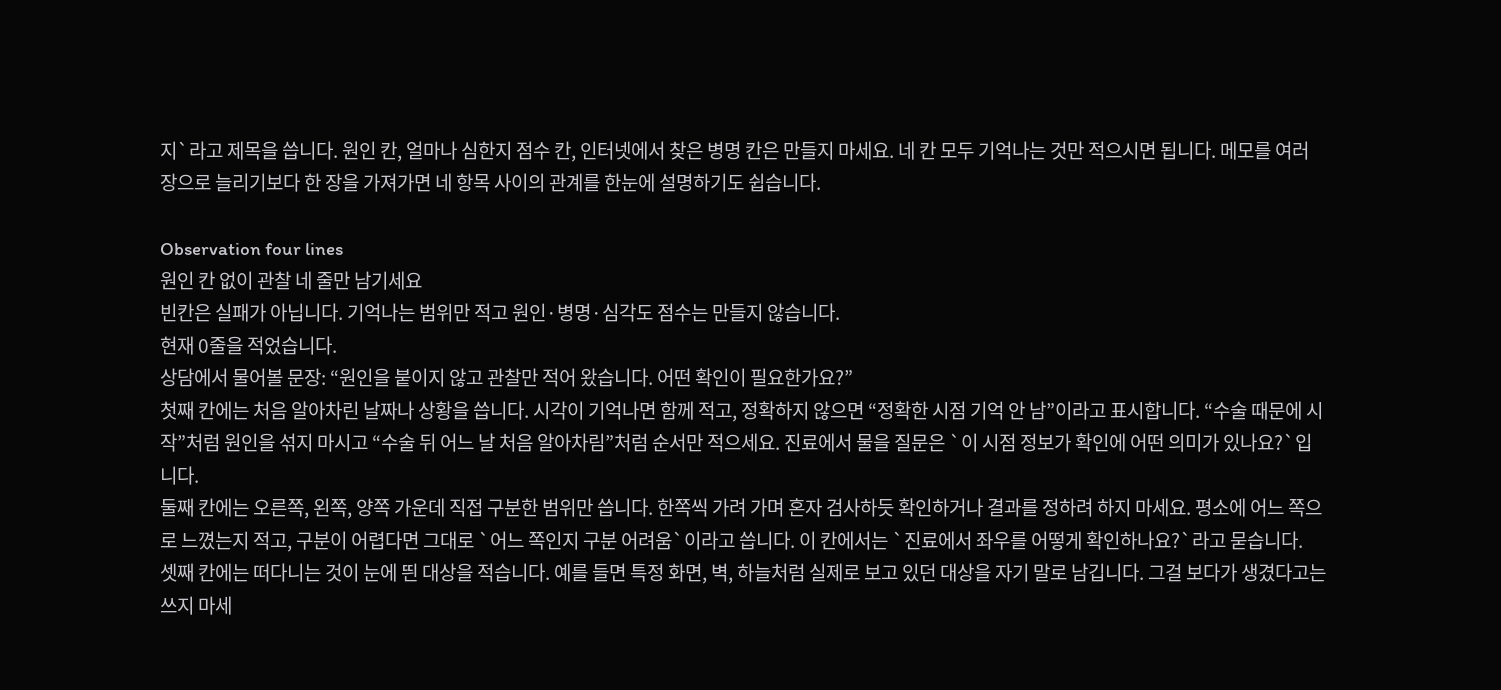지`라고 제목을 씁니다. 원인 칸, 얼마나 심한지 점수 칸, 인터넷에서 찾은 병명 칸은 만들지 마세요. 네 칸 모두 기억나는 것만 적으시면 됩니다. 메모를 여러 장으로 늘리기보다 한 장을 가져가면 네 항목 사이의 관계를 한눈에 설명하기도 쉽습니다.

Observation four lines
원인 칸 없이 관찰 네 줄만 남기세요
빈칸은 실패가 아닙니다. 기억나는 범위만 적고 원인·병명·심각도 점수는 만들지 않습니다.
현재 0줄을 적었습니다.
상담에서 물어볼 문장: “원인을 붙이지 않고 관찰만 적어 왔습니다. 어떤 확인이 필요한가요?”
첫째 칸에는 처음 알아차린 날짜나 상황을 씁니다. 시각이 기억나면 함께 적고, 정확하지 않으면 “정확한 시점 기억 안 남”이라고 표시합니다. “수술 때문에 시작”처럼 원인을 섞지 마시고 “수술 뒤 어느 날 처음 알아차림”처럼 순서만 적으세요. 진료에서 물을 질문은 `이 시점 정보가 확인에 어떤 의미가 있나요?`입니다.
둘째 칸에는 오른쪽, 왼쪽, 양쪽 가운데 직접 구분한 범위만 씁니다. 한쪽씩 가려 가며 혼자 검사하듯 확인하거나 결과를 정하려 하지 마세요. 평소에 어느 쪽으로 느꼈는지 적고, 구분이 어렵다면 그대로 `어느 쪽인지 구분 어려움`이라고 씁니다. 이 칸에서는 `진료에서 좌우를 어떻게 확인하나요?`라고 묻습니다.
셋째 칸에는 떠다니는 것이 눈에 띈 대상을 적습니다. 예를 들면 특정 화면, 벽, 하늘처럼 실제로 보고 있던 대상을 자기 말로 남깁니다. 그걸 보다가 생겼다고는 쓰지 마세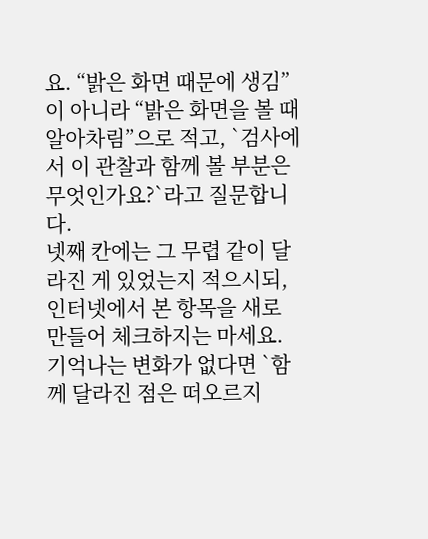요. “밝은 화면 때문에 생김”이 아니라 “밝은 화면을 볼 때 알아차림”으로 적고, `검사에서 이 관찰과 함께 볼 부분은 무엇인가요?`라고 질문합니다.
넷째 칸에는 그 무렵 같이 달라진 게 있었는지 적으시되, 인터넷에서 본 항목을 새로 만들어 체크하지는 마세요. 기억나는 변화가 없다면 `함께 달라진 점은 떠오르지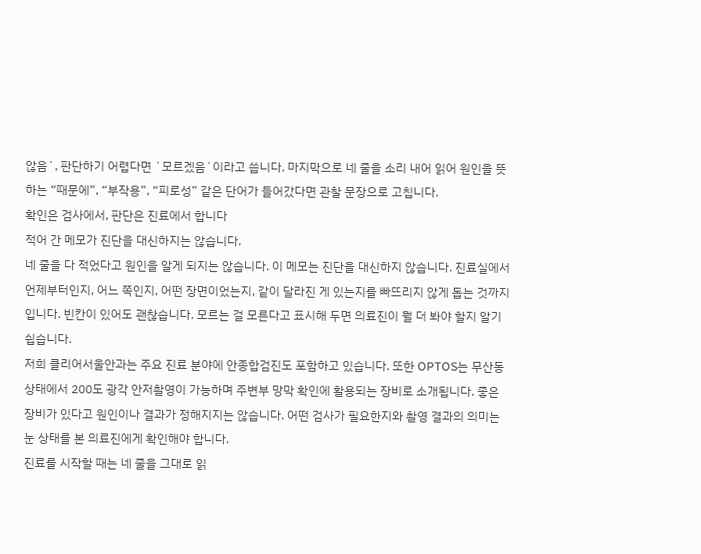않음`, 판단하기 어렵다면 `모르겠음`이라고 씁니다. 마지막으로 네 줄을 소리 내어 읽어 원인을 뜻하는 “때문에”, “부작용”, “피로성” 같은 단어가 들어갔다면 관찰 문장으로 고칩니다.
확인은 검사에서, 판단은 진료에서 합니다
적어 간 메모가 진단을 대신하지는 않습니다.
네 줄을 다 적었다고 원인을 알게 되지는 않습니다. 이 메모는 진단을 대신하지 않습니다. 진료실에서 언제부터인지, 어느 쪽인지, 어떤 장면이었는지, 같이 달라진 게 있는지를 빠뜨리지 않게 돕는 것까지입니다. 빈칸이 있어도 괜찮습니다. 모르는 걸 모른다고 표시해 두면 의료진이 뭘 더 봐야 할지 알기 쉽습니다.
저희 클리어서울안과는 주요 진료 분야에 안종합검진도 포함하고 있습니다. 또한 OPTOS는 무산동 상태에서 200도 광각 안저촬영이 가능하며 주변부 망막 확인에 활용되는 장비로 소개됩니다. 좋은 장비가 있다고 원인이나 결과가 정해지지는 않습니다. 어떤 검사가 필요한지와 촬영 결과의 의미는 눈 상태를 본 의료진에게 확인해야 합니다.
진료를 시작할 때는 네 줄을 그대로 읽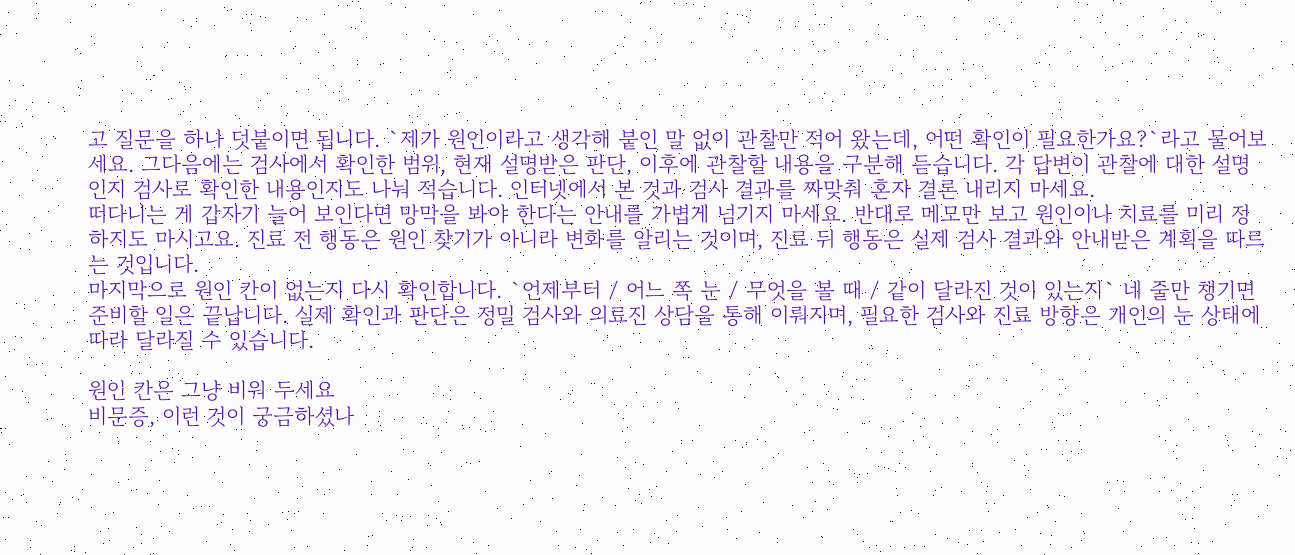고 질문을 하나 덧붙이면 됩니다. `제가 원인이라고 생각해 붙인 말 없이 관찰만 적어 왔는데, 어떤 확인이 필요한가요?`라고 물어보세요. 그다음에는 검사에서 확인한 범위, 현재 설명받은 판단, 이후에 관찰할 내용을 구분해 듣습니다. 각 답변이 관찰에 대한 설명인지 검사로 확인한 내용인지도 나눠 적습니다. 인터넷에서 본 것과 검사 결과를 짜맞춰 혼자 결론 내리지 마세요.
떠다니는 게 갑자기 늘어 보인다면 망막을 봐야 한다는 안내를 가볍게 넘기지 마세요. 반대로 메모만 보고 원인이나 치료를 미리 정하지도 마시고요. 진료 전 행동은 원인 찾기가 아니라 변화를 알리는 것이며, 진료 뒤 행동은 실제 검사 결과와 안내받은 계획을 따르는 것입니다.
마지막으로 원인 칸이 없는지 다시 확인합니다. `언제부터 / 어느 쪽 눈 / 무엇을 볼 때 / 같이 달라진 것이 있는지` 네 줄만 챙기면 준비할 일은 끝납니다. 실제 확인과 판단은 정밀 검사와 의료진 상담을 통해 이뤄지며, 필요한 검사와 진료 방향은 개인의 눈 상태에 따라 달라질 수 있습니다.

원인 칸은 그냥 비워 두세요
비문증, 이런 것이 궁금하셨나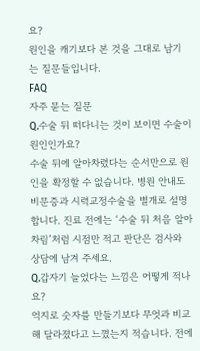요?
원인을 캐기보다 본 것을 그대로 남기는 질문들입니다.
FAQ
자주 묻는 질문
Q.수술 뒤 떠다니는 것이 보이면 수술이 원인인가요?
수술 뒤에 알아차렸다는 순서만으로 원인을 확정할 수 없습니다. 병원 안내도 비문증과 시력교정수술을 별개로 설명합니다. 진료 전에는 ‘수술 뒤 처음 알아차림’처럼 시점만 적고 판단은 검사와 상담에 남겨 주세요.
Q.갑자기 늘었다는 느낌은 어떻게 적나요?
억지로 숫자를 만들기보다 무엇과 비교해 달라졌다고 느꼈는지 적습니다. 전에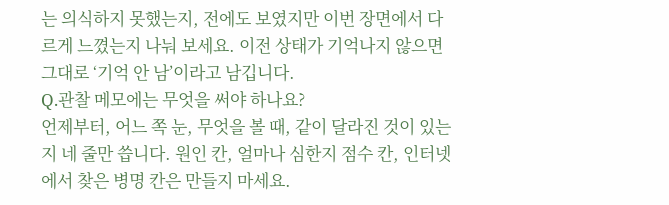는 의식하지 못했는지, 전에도 보였지만 이번 장면에서 다르게 느꼈는지 나눠 보세요. 이전 상태가 기억나지 않으면 그대로 ‘기억 안 남’이라고 남깁니다.
Q.관찰 메모에는 무엇을 써야 하나요?
언제부터, 어느 쪽 눈, 무엇을 볼 때, 같이 달라진 것이 있는지 네 줄만 씁니다. 원인 칸, 얼마나 심한지 점수 칸, 인터넷에서 찾은 병명 칸은 만들지 마세요.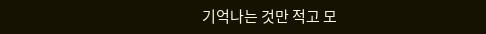기억나는 것만 적고 모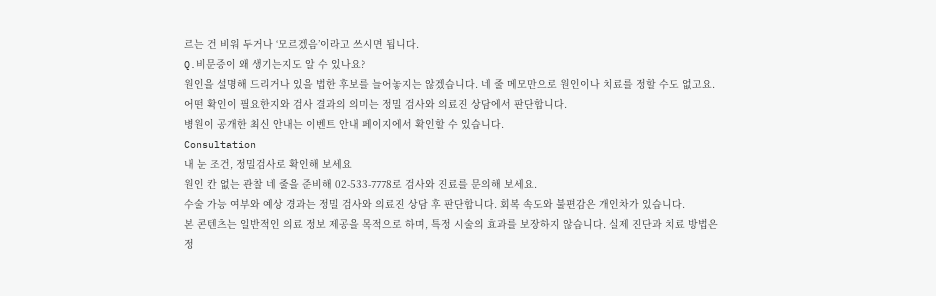르는 건 비워 두거나 ‘모르겠음’이라고 쓰시면 됩니다.
Q.비문증이 왜 생기는지도 알 수 있나요?
원인을 설명해 드리거나 있을 법한 후보를 늘어놓지는 않겠습니다. 네 줄 메모만으로 원인이나 치료를 정할 수도 없고요. 어떤 확인이 필요한지와 검사 결과의 의미는 정밀 검사와 의료진 상담에서 판단합니다.
병원이 공개한 최신 안내는 이벤트 안내 페이지에서 확인할 수 있습니다.
Consultation
내 눈 조건, 정밀검사로 확인해 보세요
원인 칸 없는 관찰 네 줄을 준비해 02-533-7778로 검사와 진료를 문의해 보세요.
수술 가능 여부와 예상 경과는 정밀 검사와 의료진 상담 후 판단합니다. 회복 속도와 불편감은 개인차가 있습니다.
본 콘텐츠는 일반적인 의료 정보 제공을 목적으로 하며, 특정 시술의 효과를 보장하지 않습니다. 실제 진단과 치료 방법은 정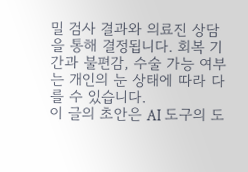밀 검사 결과와 의료진 상담을 통해 결정됩니다. 회복 기간과 불편감, 수술 가능 여부는 개인의 눈 상태에 따라 다를 수 있습니다.
이 글의 초안은 AI 도구의 도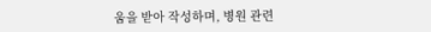움을 받아 작성하며, 병원 관련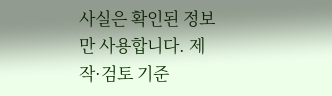사실은 확인된 정보만 사용합니다. 제작·검토 기준